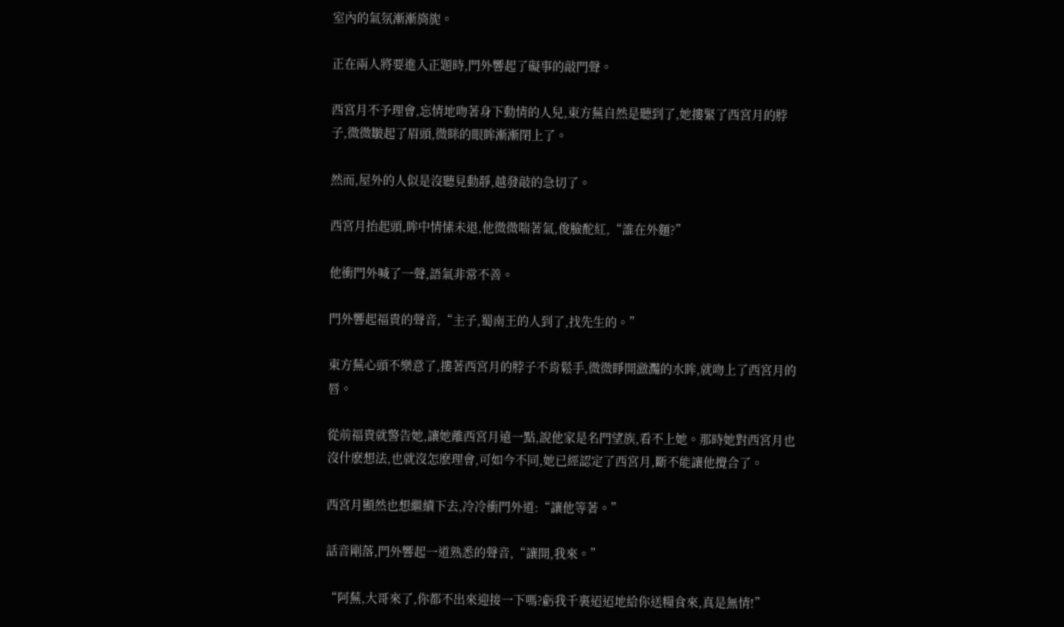室內的氣氛漸漸旖旎。

正在兩人將要進入正題時,門外響起了礙事的敲門聲。

西宮月不予理會,忘情地吻著身下動情的人兒,東方蕪自然是聽到了,她摟緊了西宮月的脖子,微微皺起了眉頭,微眯的眼眸漸漸閉上了。

然而,屋外的人似是沒聽見動靜,越發敲的急切了。

西宮月抬起頭,眸中情愫未退,他微微喘著氣,俊臉酡紅,“誰在外麵?”

他衝門外喊了一聲,語氣非常不善。

門外響起福貴的聲音,“主子,蜀南王的人到了,找先生的。”

東方蕪心頭不樂意了,摟著西宮月的脖子不肯鬆手,微微睜開瀲灩的水眸,就吻上了西宮月的唇。

從前福貴就警告她,讓她離西宮月遠一點,說他家是名門望族,看不上她。那時她對西宮月也沒什麽想法,也就沒怎麽理會,可如今不同,她已經認定了西宮月,斷不能讓他攪合了。

西宮月顯然也想繼續下去,冷冷衝門外道:“讓他等著。”

話音剛落,門外響起一道熟悉的聲音,“讓開,我來。”

“阿蕪,大哥來了,你都不出來迎接一下嗎?虧我千裏迢迢地給你送糧食來,真是無情!”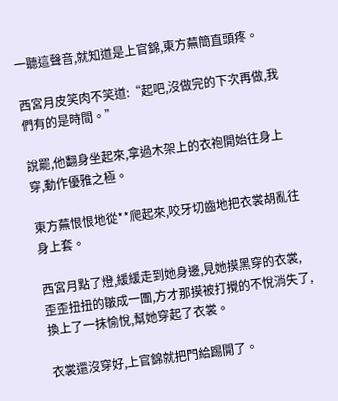一聽這聲音,就知道是上官錦,東方蕪簡直頭疼。

西宮月皮笑肉不笑道:“起吧,沒做完的下次再做,我們有的是時間。”

說罷,他翻身坐起來,拿過木架上的衣袍開始往身上穿,動作優雅之極。

東方蕪恨恨地從**爬起來,咬牙切齒地把衣裳胡亂往身上套。

西宮月點了燈,緩緩走到她身邊,見她摸黑穿的衣裳,歪歪扭扭的皺成一團,方才那摸被打攪的不悅消失了,換上了一抹愉悅,幫她穿起了衣裳。

衣裳還沒穿好,上官錦就把門給踢開了。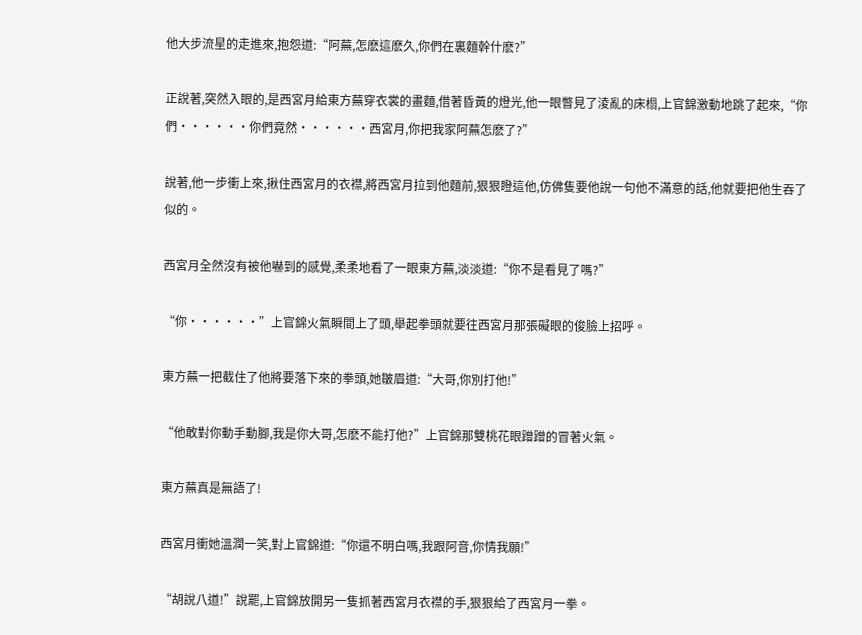他大步流星的走進來,抱怨道:“阿蕪,怎麽這麽久,你們在裏麵幹什麽?”

正說著,突然入眼的,是西宮月給東方蕪穿衣裳的畫麵,借著昏黃的燈光,他一眼瞥見了淩亂的床榻,上官錦激動地跳了起來,“你們······你們竟然······西宮月,你把我家阿蕪怎麽了?”

說著,他一步衝上來,揪住西宮月的衣襟,將西宮月拉到他麵前,狠狠瞪這他,仿佛隻要他說一句他不滿意的話,他就要把他生吞了似的。

西宮月全然沒有被他嚇到的感覺,柔柔地看了一眼東方蕪,淡淡道:“你不是看見了嗎?”

“你······”上官錦火氣瞬間上了頭,舉起拳頭就要往西宮月那張礙眼的俊臉上招呼。

東方蕪一把截住了他將要落下來的拳頭,她皺眉道:“大哥,你別打他!”

“他敢對你動手動腳,我是你大哥,怎麽不能打他?”上官錦那雙桃花眼蹭蹭的冒著火氣。

東方蕪真是無語了!

西宮月衝她溫潤一笑,對上官錦道:“你還不明白嗎,我跟阿音,你情我願!”

“胡說八道!”說罷,上官錦放開另一隻抓著西宮月衣襟的手,狠狠給了西宮月一拳。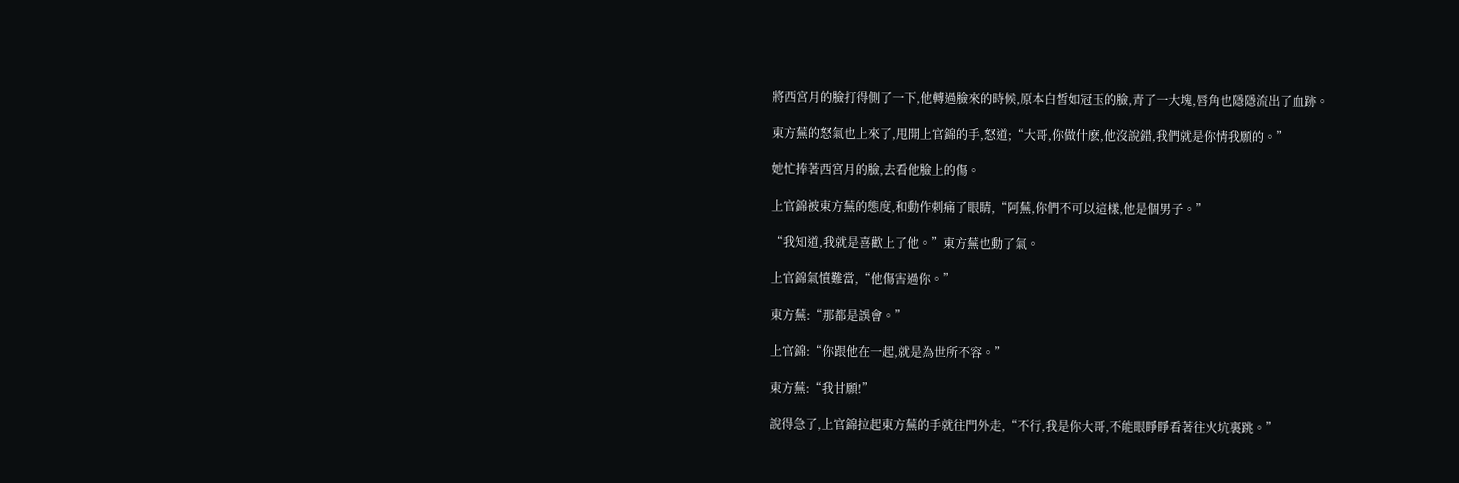將西宮月的臉打得側了一下,他轉過臉來的時候,原本白皙如冠玉的臉,青了一大塊,唇角也隱隱流出了血跡。

東方蕪的怒氣也上來了,甩開上官錦的手,怒道;“大哥,你做什麽,他沒說錯,我們就是你情我願的。”

她忙捧著西宮月的臉,去看他臉上的傷。

上官錦被東方蕪的態度,和動作刺痛了眼睛,“阿蕪,你們不可以這樣,他是個男子。”

“我知道,我就是喜歡上了他。”東方蕪也動了氣。

上官錦氣憤難當,“他傷害過你。”

東方蕪:“那都是誤會。”

上官錦:“你跟他在一起,就是為世所不容。”

東方蕪:“我甘願!”

說得急了,上官錦拉起東方蕪的手就往門外走,“不行,我是你大哥,不能眼睜睜看著往火坑裏跳。”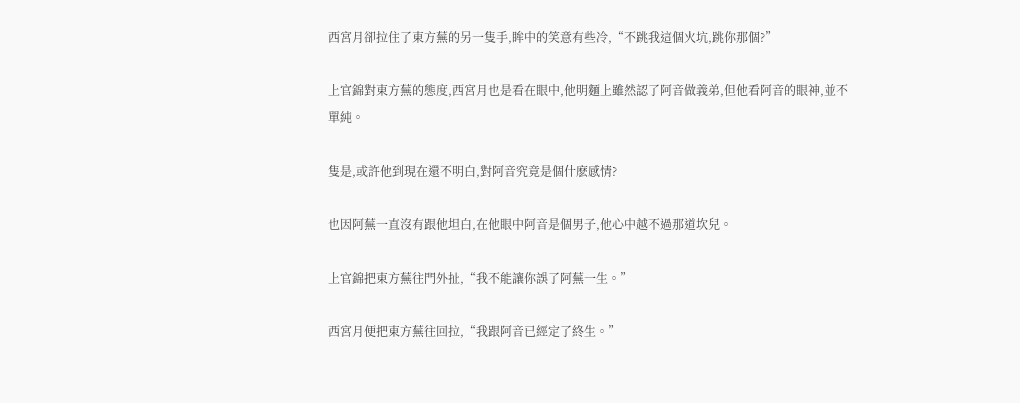西宮月卻拉住了東方蕪的另一隻手,眸中的笑意有些冷,“不跳我這個火坑,跳你那個?”

上官錦對東方蕪的態度,西宮月也是看在眼中,他明麵上雖然認了阿音做義弟,但他看阿音的眼神,並不單純。

隻是,或許他到現在還不明白,對阿音究竟是個什麽感情?

也因阿蕪一直沒有跟他坦白,在他眼中阿音是個男子,他心中越不過那道坎兒。

上官錦把東方蕪往門外扯,“我不能讓你誤了阿蕪一生。”

西宮月便把東方蕪往回拉,“我跟阿音已經定了終生。”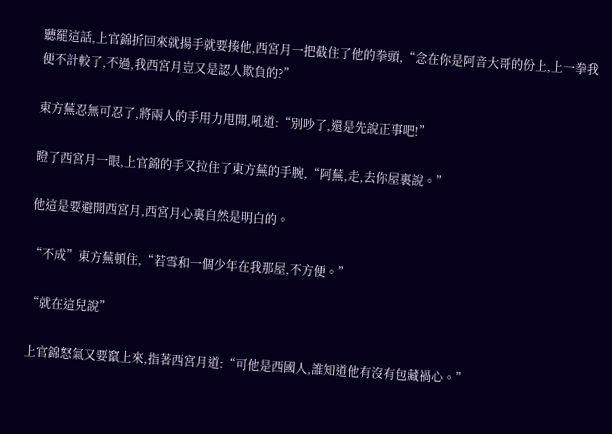聽罷這話,上官錦折回來就揚手就要揍他,西宮月一把截住了他的拳頭,“念在你是阿音大哥的份上,上一拳我便不計較了,不過,我西宮月豈又是認人欺負的?”

東方蕪忍無可忍了,將兩人的手用力甩開,吼道:“別吵了,還是先說正事吧!”

瞪了西宮月一眼,上官錦的手又拉住了東方蕪的手腕,“阿蕪,走,去你屋裏說。”

他這是要避開西宮月,西宮月心裏自然是明白的。

“不成”東方蕪頓住,“若雪和一個少年在我那屋,不方便。”

“就在這兒說”

上官錦怒氣又要竄上來,指著西宮月道:“可他是西國人,誰知道他有沒有包藏禍心。”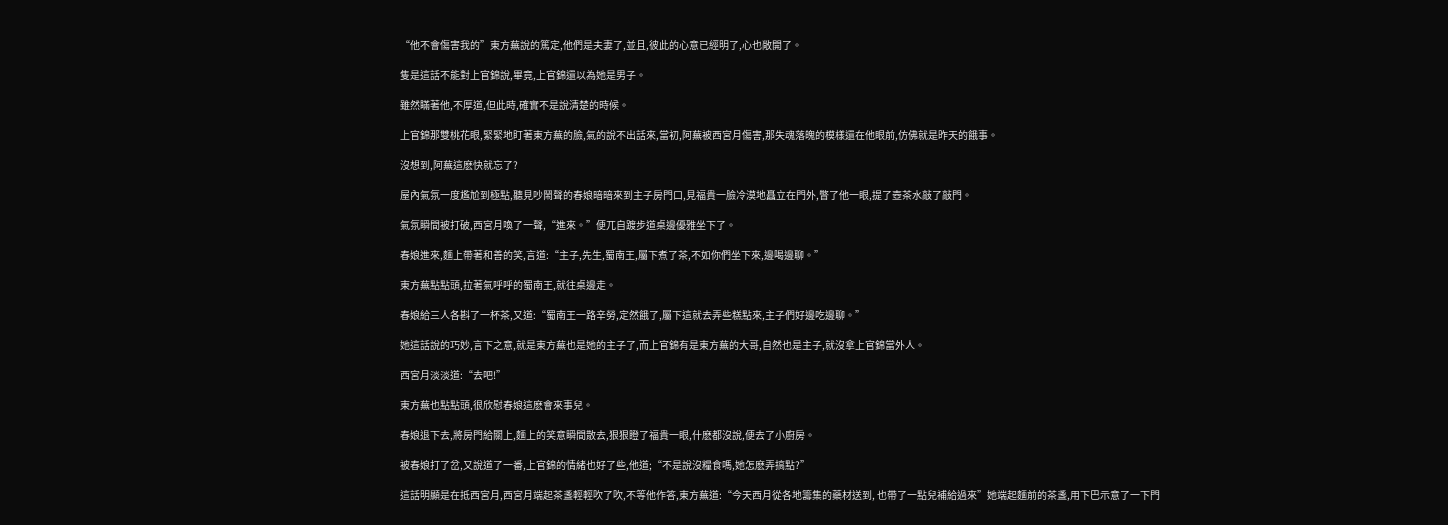“他不會傷害我的”東方蕪說的篤定,他們是夫妻了,並且,彼此的心意已經明了,心也敞開了。

隻是這話不能對上官錦說,畢竟,上官錦還以為她是男子。

雖然瞞著他,不厚道,但此時,確實不是說清楚的時候。

上官錦那雙桃花眼,緊緊地盯著東方蕪的臉,氣的說不出話來,當初,阿蕪被西宮月傷害,那失魂落魄的模樣還在他眼前,仿佛就是昨天的餓事。

沒想到,阿蕪這麽快就忘了?

屋內氣氛一度尷尬到極點,聽見吵鬧聲的春娘暗暗來到主子房門口,見福貴一臉冷漠地矗立在門外,瞥了他一眼,提了壺茶水敲了敲門。

氣氛瞬間被打破,西宮月喚了一聲,“進來。”便兀自踱步道桌邊優雅坐下了。

春娘進來,麵上帶著和善的笑,言道:“主子,先生,蜀南王,屬下煮了茶,不如你們坐下來,邊喝邊聊。”

東方蕪點點頭,拉著氣呼呼的蜀南王,就往桌邊走。

春娘給三人各斟了一杯茶,又道:“蜀南王一路辛勞,定然餓了,屬下這就去弄些糕點來,主子們好邊吃邊聊。”

她這話說的巧妙,言下之意,就是東方蕪也是她的主子了,而上官錦有是東方蕪的大哥,自然也是主子,就沒拿上官錦當外人。

西宮月淡淡道:“去吧!”

東方蕪也點點頭,很欣慰春娘這麽會來事兒。

春娘退下去,將房門給關上,麵上的笑意瞬間散去,狠狠瞪了福貴一眼,什麽都沒說,便去了小廚房。

被春娘打了岔,又說道了一番,上官錦的情緒也好了些,他道;“不是說沒糧食嗎,她怎麽弄搞點?”

這話明顯是在抵西宮月,西宮月端起茶盞輕輕吹了吹,不等他作答,東方蕪道:“今天西月從各地籌集的藥材送到, 也帶了一點兒補給過來”她端起麵前的茶盞,用下巴示意了一下門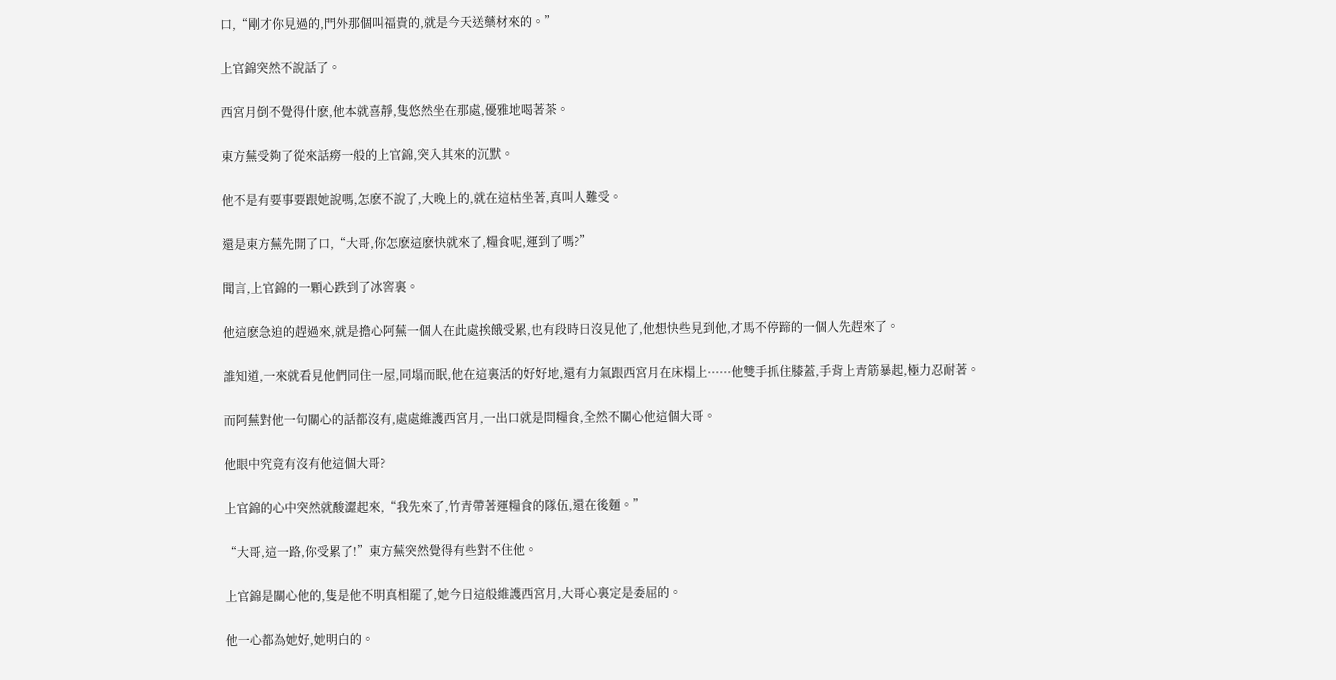口,“剛才你見過的,門外那個叫福貴的,就是今天送藥材來的。”

上官錦突然不說話了。

西宮月倒不覺得什麽,他本就喜靜,隻悠然坐在那處,優雅地喝著茶。

東方蕪受夠了從來話癆一般的上官錦,突入其來的沉默。

他不是有要事要跟她說嗎,怎麽不說了,大晚上的,就在這枯坐著,真叫人難受。

還是東方蕪先開了口,“大哥,你怎麽這麽快就來了,糧食呢,運到了嗎?”

聞言,上官錦的一顆心跌到了冰窖裏。

他這麽急迫的趕過來,就是擔心阿蕪一個人在此處挨餓受累,也有段時日沒見他了,他想快些見到他,才馬不停蹄的一個人先趕來了。

誰知道,一來就看見他們同住一屋,同塌而眠,他在這裏活的好好地,還有力氣跟西宮月在床榻上······他雙手抓住膝蓋,手背上青筋暴起,極力忍耐著。

而阿蕪對他一句關心的話都沒有,處處維護西宮月,一出口就是問糧食,全然不關心他這個大哥。

他眼中究竟有沒有他這個大哥?

上官錦的心中突然就酸澀起來,“我先來了,竹青帶著運糧食的隊伍,還在後麵。”

“大哥,這一路,你受累了!”東方蕪突然覺得有些對不住他。

上官錦是關心他的,隻是他不明真相罷了,她今日這般維護西宮月,大哥心裏定是委屈的。

他一心都為她好,她明白的。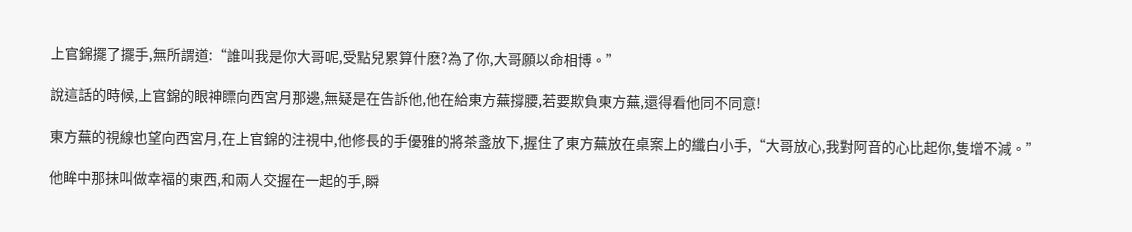上官錦擺了擺手,無所謂道:“誰叫我是你大哥呢,受點兒累算什麽?為了你,大哥願以命相博。”

說這話的時候,上官錦的眼神瞟向西宮月那邊,無疑是在告訴他,他在給東方蕪撐腰,若要欺負東方蕪,還得看他同不同意!

東方蕪的視線也望向西宮月,在上官錦的注視中,他修長的手優雅的將茶盞放下,握住了東方蕪放在桌案上的纖白小手,“大哥放心,我對阿音的心比起你,隻增不減。”

他眸中那抹叫做幸福的東西,和兩人交握在一起的手,瞬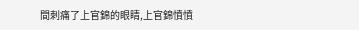間刺痛了上官錦的眼睛,上官錦憤憤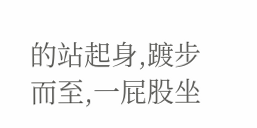的站起身,踱步而至,一屁股坐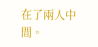在了兩人中間。